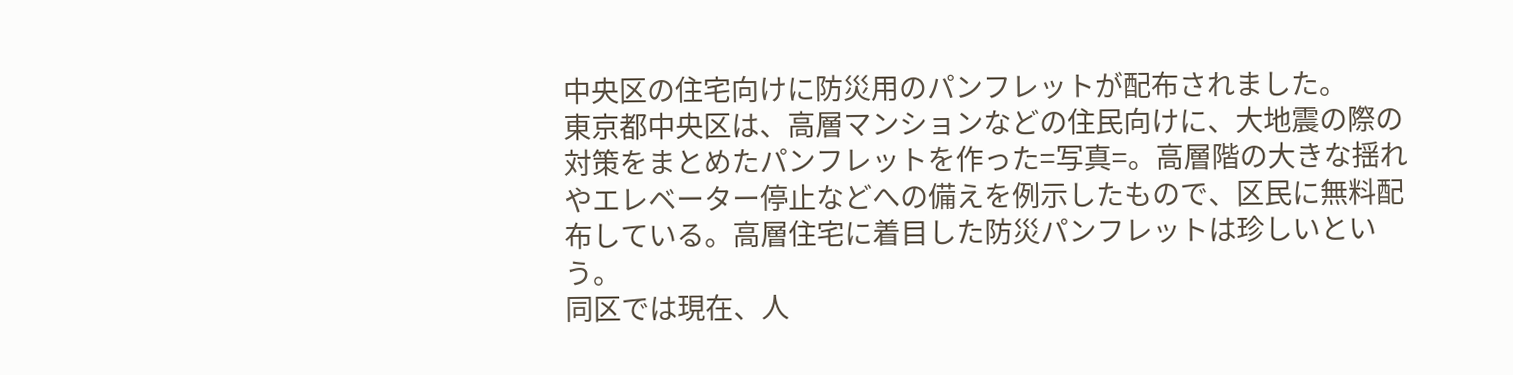中央区の住宅向けに防災用のパンフレットが配布されました。
東京都中央区は、高層マンションなどの住民向けに、大地震の際の対策をまとめたパンフレットを作った=写真=。高層階の大きな揺れやエレベーター停止などへの備えを例示したもので、区民に無料配布している。高層住宅に着目した防災パンフレットは珍しいという。
同区では現在、人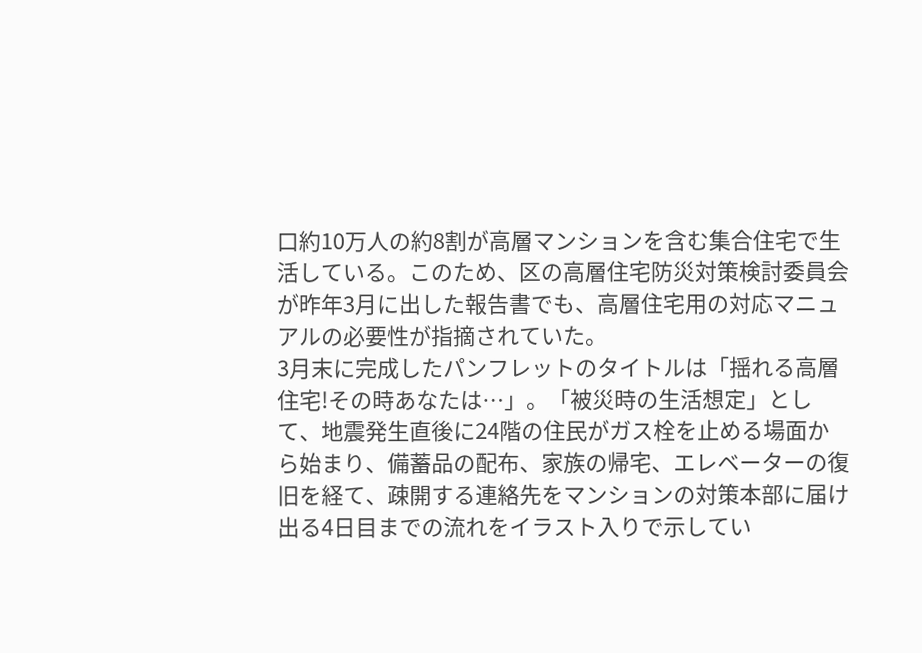口約10万人の約8割が高層マンションを含む集合住宅で生活している。このため、区の高層住宅防災対策検討委員会が昨年3月に出した報告書でも、高層住宅用の対応マニュアルの必要性が指摘されていた。
3月末に完成したパンフレットのタイトルは「揺れる高層住宅!その時あなたは…」。「被災時の生活想定」として、地震発生直後に24階の住民がガス栓を止める場面から始まり、備蓄品の配布、家族の帰宅、エレベーターの復旧を経て、疎開する連絡先をマンションの対策本部に届け出る4日目までの流れをイラスト入りで示してい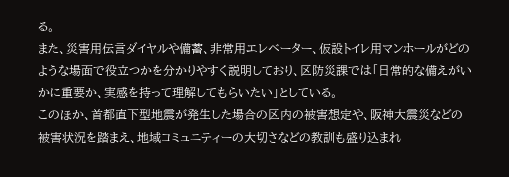る。
また、災害用伝言ダイヤルや備蓄、非常用エレベーター、仮設トイレ用マンホールがどのような場面で役立つかを分かりやすく説明しており、区防災課では「日常的な備えがいかに重要か、実感を持って理解してもらいたい」としている。
このほか、首都直下型地震が発生した場合の区内の被害想定や、阪神大震災などの被害状況を踏まえ、地域コミュニティーの大切さなどの教訓も盛り込まれ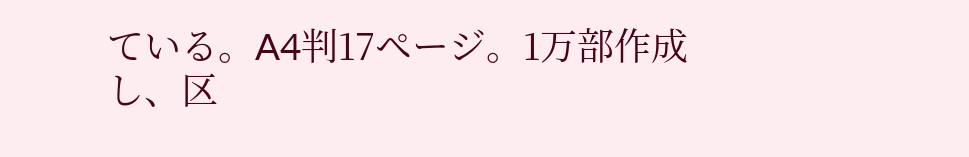ている。A4判17ページ。1万部作成し、区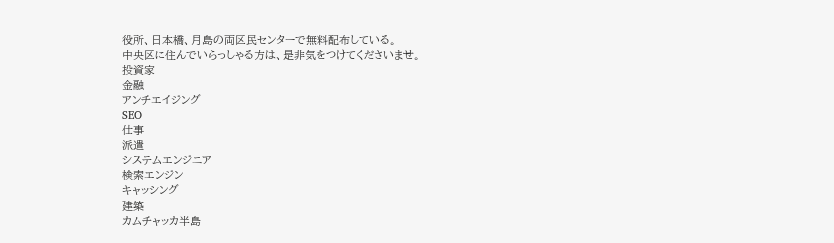役所、日本橋、月島の両区民センターで無料配布している。
中央区に住んでいらっしゃる方は、是非気をつけてくださいませ。
投資家
金融
アンチエイジング
SEO
仕事
派遣
システムエンジニア
検索エンジン
キャッシング
建築
カムチャッカ半島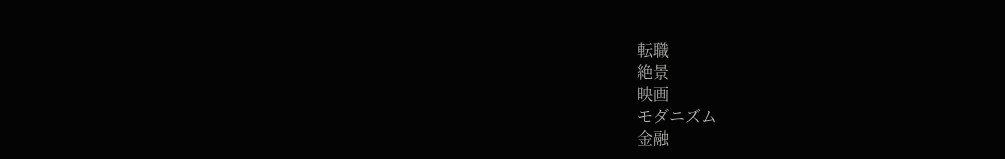転職
絶景
映画
モダニズム
金融